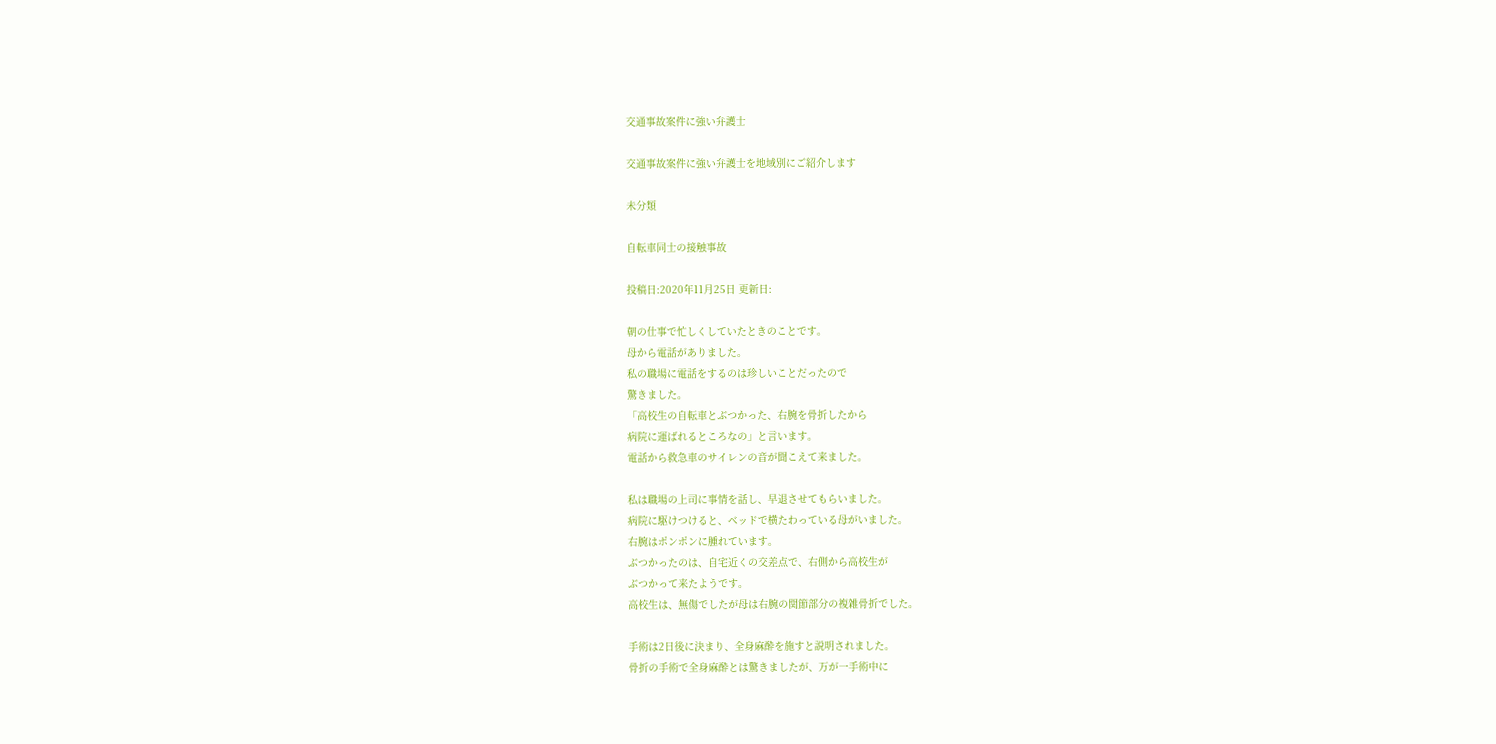交通事故案件に強い弁護士

交通事故案件に強い弁護士を地域別にご紹介します

未分類

自転車同士の接触事故

投稿日:2020年11月25日 更新日:

朝の仕事で忙しくしていたときのことです。
母から電話がありました。
私の職場に電話をするのは珍しいことだったので
驚きました。
「高校生の自転車とぶつかった、右腕を骨折したから
病院に運ばれるところなの」と言います。
電話から救急車のサイレンの音が聞こえて来ました。

私は職場の上司に事情を話し、早退させてもらいました。
病院に駆けつけると、ベッドで横たわっている母がいました。
右腕はポンポンに腫れています。
ぶつかったのは、自宅近くの交差点で、右側から高校生が
ぶつかって来たようです。
高校生は、無傷でしたが母は右腕の関節部分の複雑骨折でした。

手術は2日後に決まり、全身麻酔を施すと説明されました。
骨折の手術で全身麻酔とは驚きましたが、万が一手術中に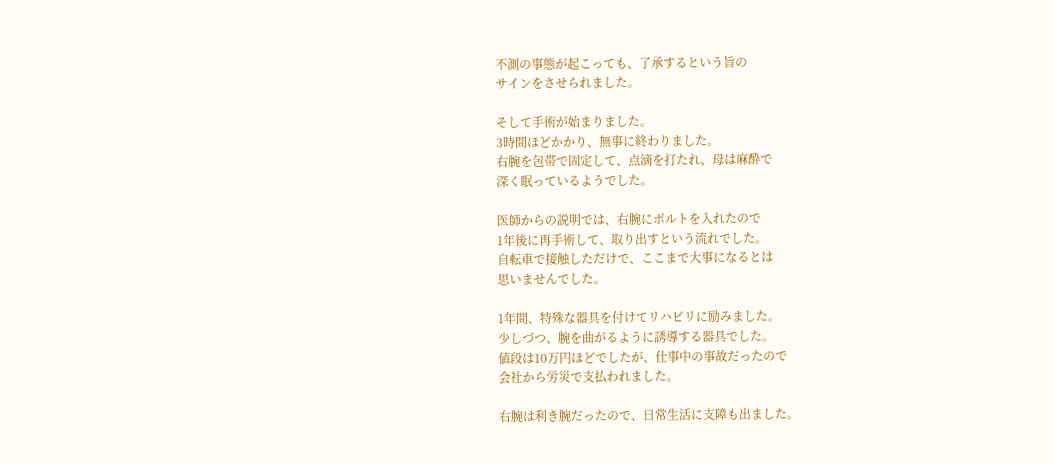不測の事態が起こっても、了承するという旨の
サインをさせられました。

そして手術が始まりました。
3時間ほどかかり、無事に終わりました。
右腕を包帯で固定して、点滴を打たれ、母は麻酔で
深く眠っているようでした。

医師からの説明では、右腕にボルトを入れたので
1年後に再手術して、取り出すという流れでした。
自転車で接触しただけで、ここまで大事になるとは
思いませんでした。

1年間、特殊な器具を付けてリハビリに励みました。
少しづつ、腕を曲がるように誘導する器具でした。
値段は10万円ほどでしたが、仕事中の事故だったので
会社から労災で支払われました。

右腕は利き腕だったので、日常生活に支障も出ました。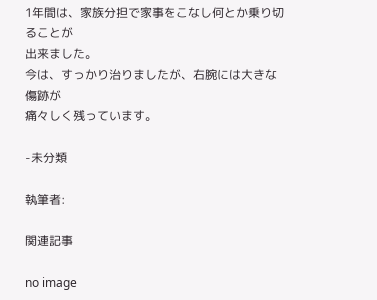1年間は、家族分担で家事をこなし何とか乗り切ることが
出来ました。
今は、すっかり治りましたが、右腕には大きな傷跡が
痛々しく残っています。

-未分類

執筆者:

関連記事

no image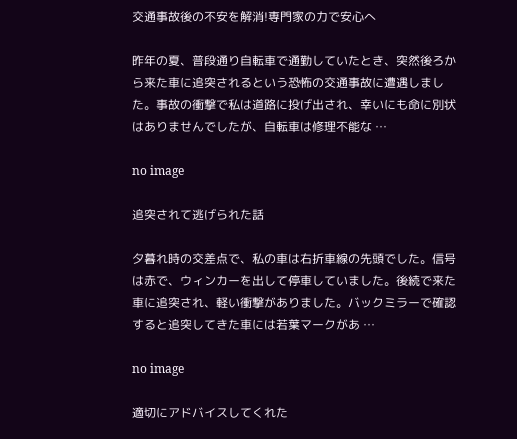交通事故後の不安を解消!専門家の力で安心へ

昨年の夏、普段通り自転車で通勤していたとき、突然後ろから来た車に追突されるという恐怖の交通事故に遭遇しました。事故の衝撃で私は道路に投げ出され、幸いにも命に別状はありませんでしたが、自転車は修理不能な …

no image

追突されて逃げられた話

夕暮れ時の交差点で、私の車は右折車線の先頭でした。信号は赤で、ウィンカーを出して停車していました。後続で来た車に追突され、軽い衝撃がありました。バックミラーで確認すると追突してきた車には若葉マークがあ …

no image

適切にアドバイスしてくれた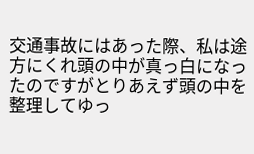交通事故にはあった際、私は途方にくれ頭の中が真っ白になったのですがとりあえず頭の中を整理してゆっ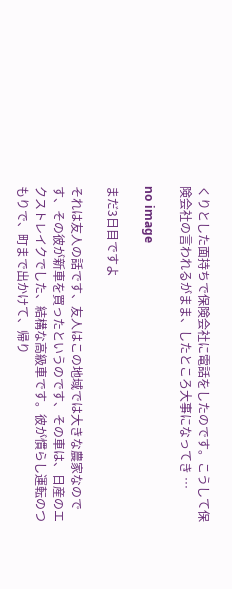くりとした面持ちで保険会社に電話をしたのです。こうして保険会社の言われるがまま、したところ大事になってき …

no image

まだ3日目ですよ

それは友人の話です、友人はこの地域では大きな農家なのです、その彼が新車を買ったというのです、その車は、日産のエクストレイクでした、結構な高級車です。彼が慣らし運転のつもりで、町まで出かけて、帰り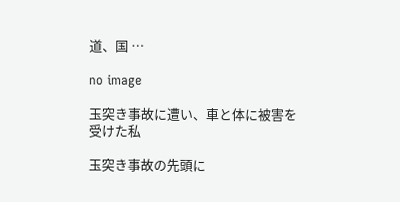道、国 …

no image

玉突き事故に遭い、車と体に被害を受けた私

玉突き事故の先頭に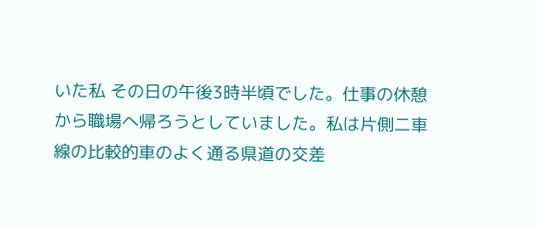いた私 その日の午後3時半頃でした。仕事の休憩から職場へ帰ろうとしていました。私は片側二車線の比較的車のよく通る県道の交差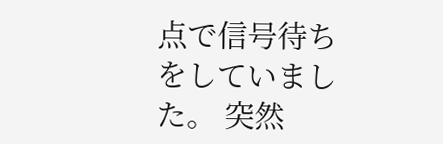点で信号待ちをしていました。 突然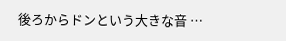後ろからドンという大きな音 …